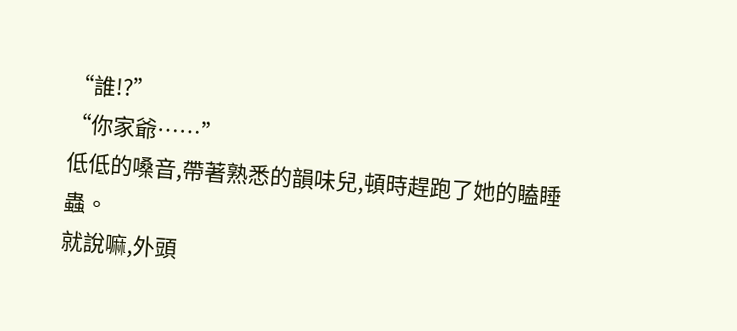“誰!?”
“你家爺……”
低低的嗓音,帶著熟悉的韻味兒,頓時趕跑了她的瞌睡蟲。
就說嘛,外頭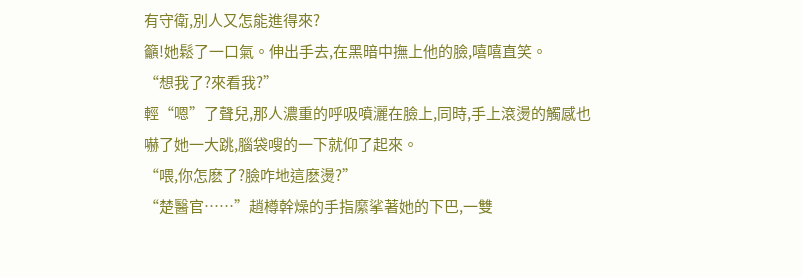有守衛,別人又怎能進得來?
籲!她鬆了一口氣。伸出手去,在黑暗中撫上他的臉,嘻嘻直笑。
“想我了?來看我?”
輕“嗯”了聲兒,那人濃重的呼吸噴灑在臉上,同時,手上滾燙的觸感也嚇了她一大跳,腦袋嗖的一下就仰了起來。
“喂,你怎麽了?臉咋地這麽燙?”
“楚醫官……”趙樽幹燥的手指縻挲著她的下巴,一雙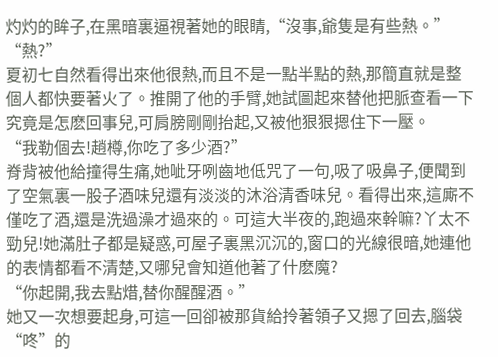灼灼的眸子,在黑暗裏逼視著她的眼睛,“沒事,爺隻是有些熱。”
“熱?”
夏初七自然看得出來他很熱,而且不是一點半點的熱,那簡直就是整個人都快要著火了。推開了他的手臂,她試圖起來替他把脈查看一下究竟是怎麽回事兒,可肩膀剛剛抬起,又被他狠狠摁住下一壓。
“我勒個去!趙樽,你吃了多少酒?”
脊背被他給撞得生痛,她呲牙咧齒地低咒了一句,吸了吸鼻子,便聞到了空氣裏一股子酒味兒還有淡淡的沐浴清香味兒。看得出來,這廝不僅吃了酒,還是洗過澡才過來的。可這大半夜的,跑過來幹嘛?丫太不勁兒!她滿肚子都是疑惑,可屋子裏黑沉沉的,窗口的光線很暗,她連他的表情都看不清楚,又哪兒會知道他著了什麽魔?
“你起開,我去點焟,替你醒醒酒。”
她又一次想要起身,可這一回卻被那貨給拎著領子又摁了回去,腦袋“咚”的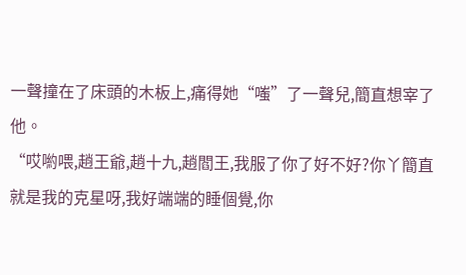一聲撞在了床頭的木板上,痛得她“嗤”了一聲兒,簡直想宰了他。
“哎喲喂,趙王爺,趙十九,趙閻王,我服了你了好不好?你丫簡直就是我的克星呀,我好端端的睡個覺,你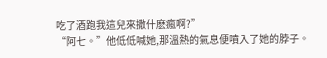吃了酒跑我這兒來撒什麽瘋啊?”
“阿七。”他低低喊她,那溫熱的氣息便噴入了她的脖子。